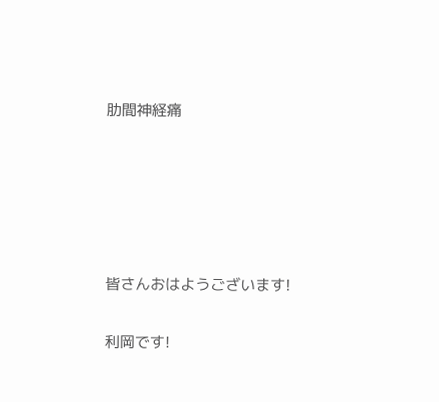肋間神経痛





皆さんおはようございます!

利岡です!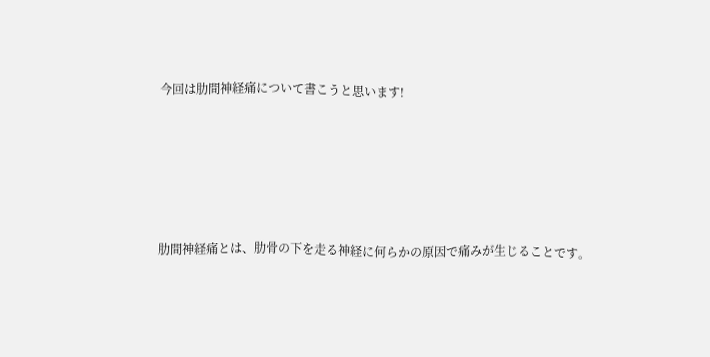今回は肋間神経痛について書こうと思います!





肋間神経痛とは、肋骨の下を走る神経に何らかの原因で痛みが生じることです。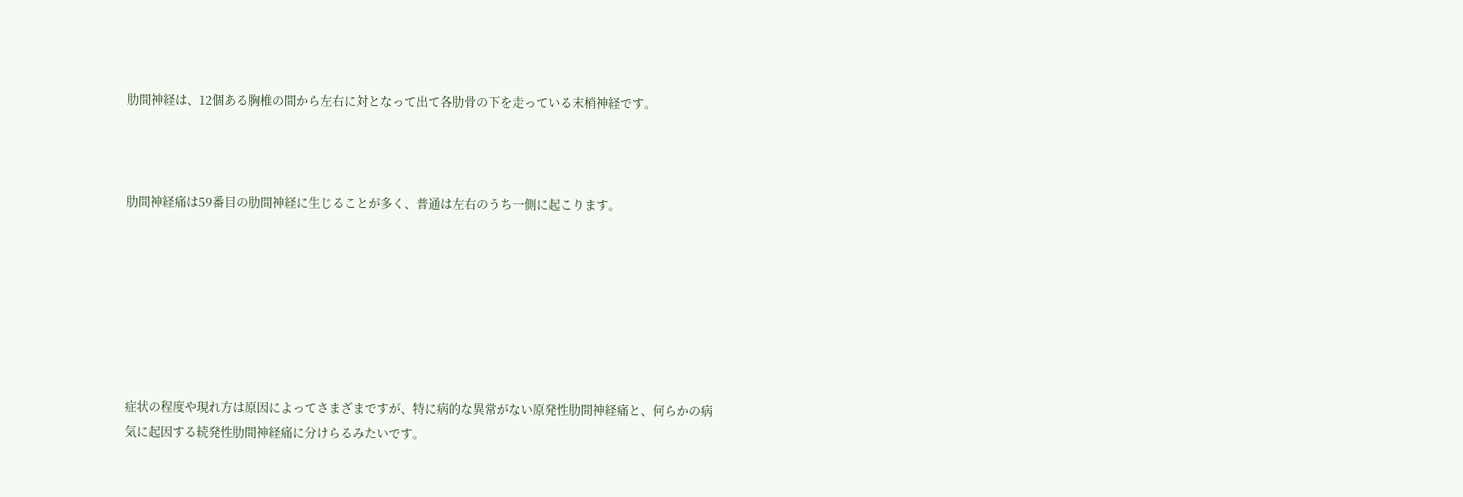肋間神経は、12個ある胸椎の間から左右に対となって出て各肋骨の下を走っている末梢神経です。



肋間神経痛は59番目の肋間神経に生じることが多く、普通は左右のうち一側に起こります。







症状の程度や現れ方は原因によってさまざまですが、特に病的な異常がない原発性肋間神経痛と、何らかの病気に起因する続発性肋間神経痛に分けらるみたいです。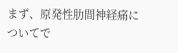まず、原発性肋間神経痛についてで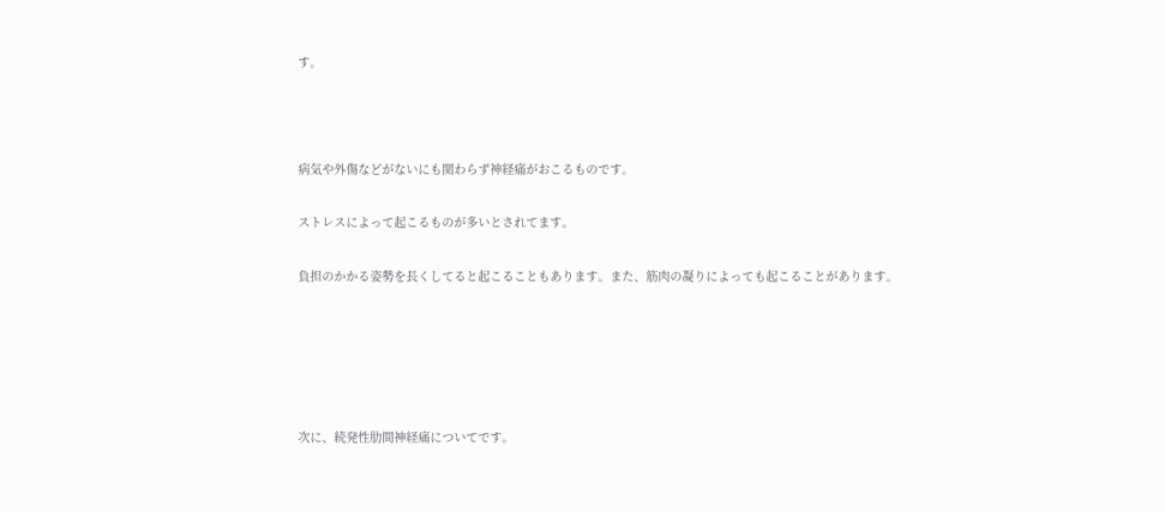す。



病気や外傷などがないにも関わらず神経痛がおこるものです。

ストレスによって起こるものが多いとされてます。

負担のかかる姿勢を長くしてると起こることもあります。また、筋肉の凝りによっても起こることがあります。





次に、続発性肋間神経痛についてです。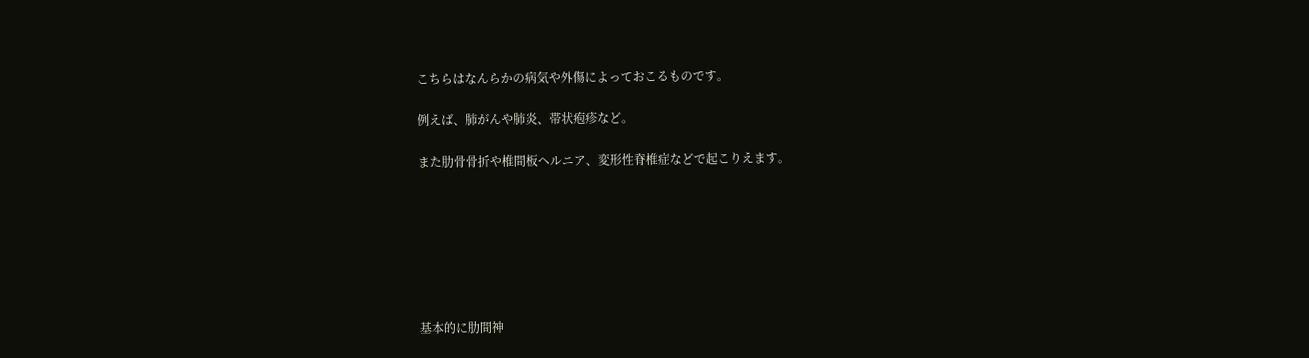こちらはなんらかの病気や外傷によっておこるものです。

例えば、肺がんや肺炎、帯状疱疹など。

また肋骨骨折や椎間板ヘルニア、変形性脊椎症などで起こりえます。







基本的に肋間神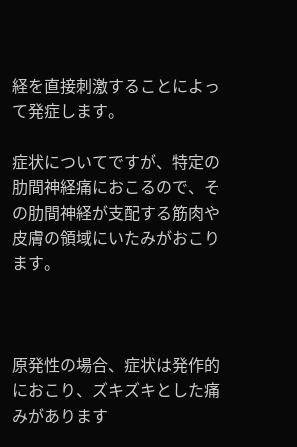経を直接刺激することによって発症します。

症状についてですが、特定の肋間神経痛におこるので、その肋間神経が支配する筋肉や皮膚の領域にいたみがおこります。



原発性の場合、症状は発作的におこり、ズキズキとした痛みがあります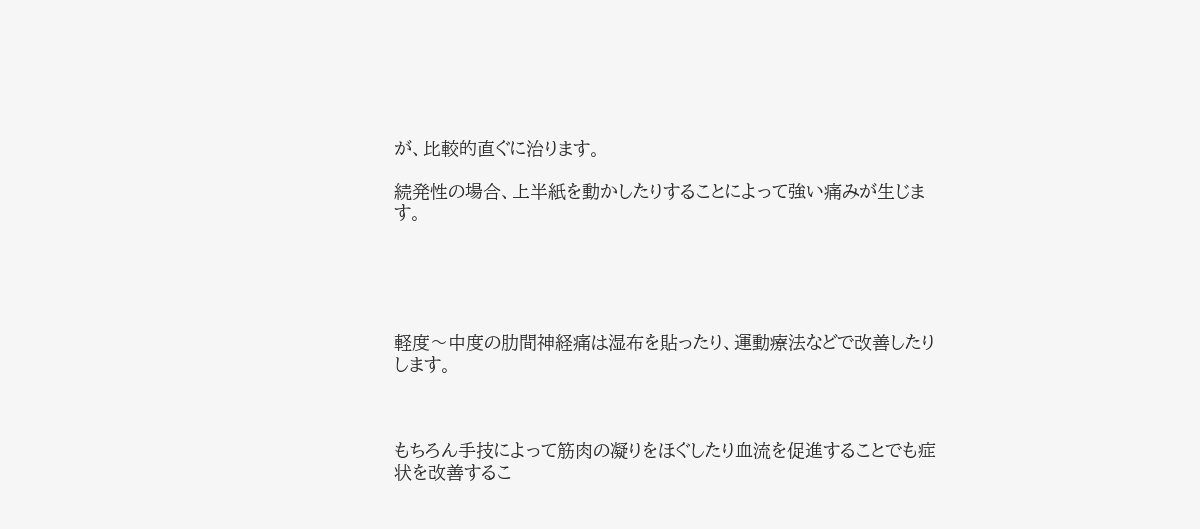が、比較的直ぐに治ります。

続発性の場合、上半紙を動かしたりすることによって強い痛みが生じます。





軽度〜中度の肋間神経痛は湿布を貼ったり、運動療法などで改善したりします。



もちろん手技によって筋肉の凝りをほぐしたり血流を促進することでも症状を改善するこ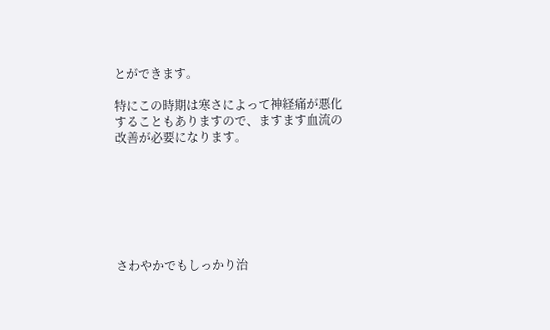とができます。

特にこの時期は寒さによって神経痛が悪化することもありますので、ますます血流の改善が必要になります。







さわやかでもしっかり治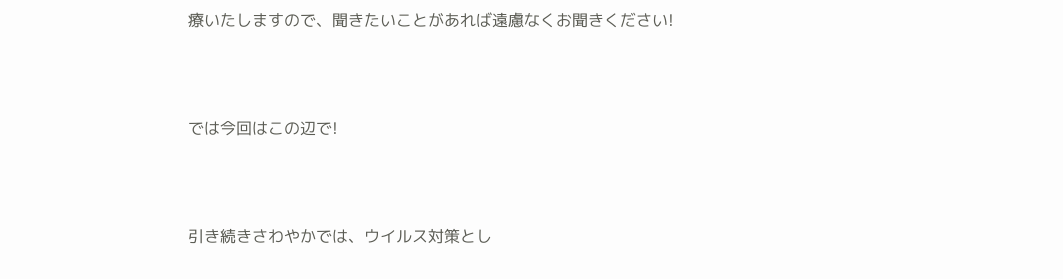療いたしますので、聞きたいことがあれば遠慮なくお聞きください!





では今回はこの辺で!





引き続きさわやかでは、ウイルス対策とし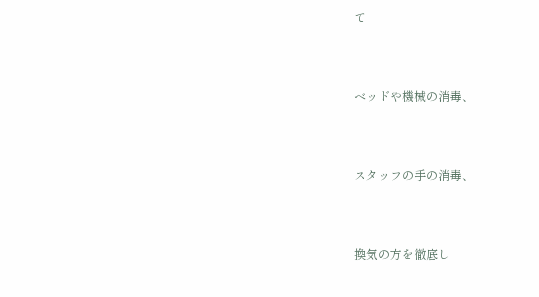て



ベッドや機械の消毒、



スタッフの手の消毒、



換気の方を徹底し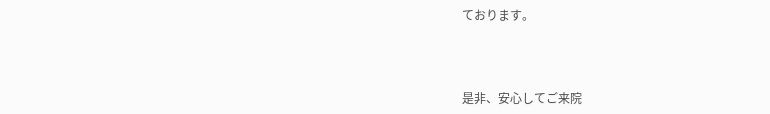ております。



是非、安心してご来院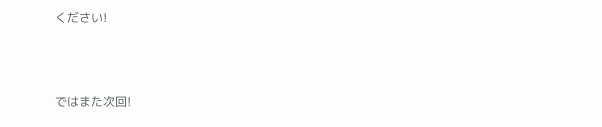ください!





ではまた次回!